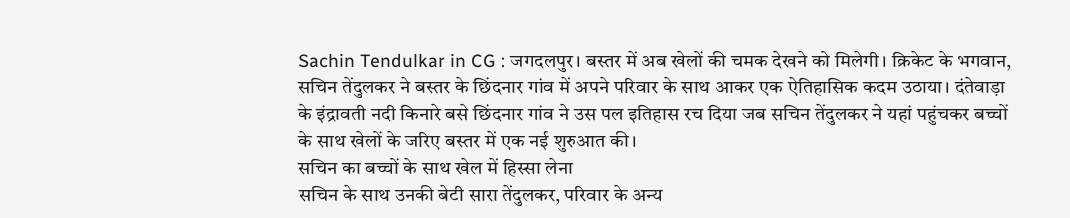Sachin Tendulkar in CG : जगदलपुर। बस्तर में अब खेलों की चमक देखने को मिलेगी। क्रिकेट के भगवान, सचिन तेंदुलकर ने बस्तर के छिंदनार गांव में अपने परिवार के साथ आकर एक ऐतिहासिक कदम उठाया। दंतेवाड़ा के इंद्रावती नदी किनारे बसे छिंदनार गांव ने उस पल इतिहास रच दिया जब सचिन तेंदुलकर ने यहां पहुंचकर बच्चों के साथ खेलों के जरिए बस्तर में एक नई शुरुआत की।
सचिन का बच्चों के साथ खेल में हिस्सा लेना
सचिन के साथ उनकी बेटी सारा तेंदुलकर, परिवार के अन्य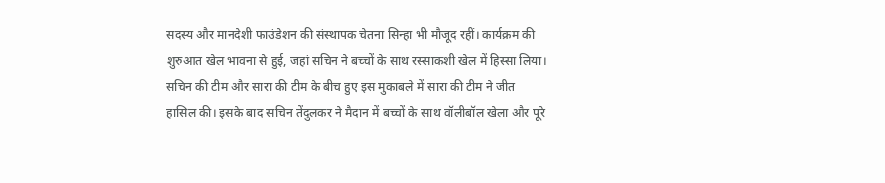सदस्य और मानदेशी फाउंडेशन की संस्थापक चेतना सिन्हा भी मौजूद रहीं। कार्यक्रम की शुरुआत खेल भावना से हुई, जहां सचिन ने बच्चों के साथ रस्साकशी खेल में हिस्सा लिया। सचिन की टीम और सारा की टीम के बीच हुए इस मुकाबले में सारा की टीम ने जीत हासिल की। इसके बाद सचिन तेंदुलकर ने मैदान में बच्चों के साथ वॉलीबॉल खेला और पूरे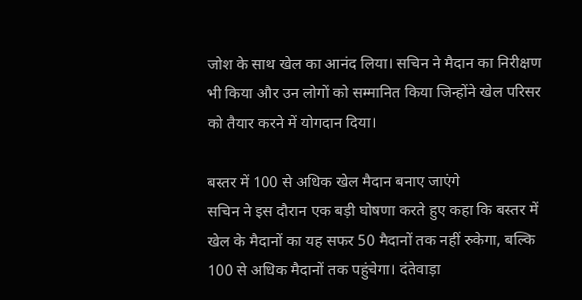जोश के साथ खेल का आनंद लिया। सचिन ने मैदान का निरीक्षण भी किया और उन लोगों को सम्मानित किया जिन्होंने खेल परिसर को तैयार करने में योगदान दिया।

बस्तर में 100 से अधिक खेल मैदान बनाए जाएंगे
सचिन ने इस दौरान एक बड़ी घोषणा करते हुए कहा कि बस्तर में खेल के मैदानों का यह सफर 50 मैदानों तक नहीं रुकेगा, बल्कि 100 से अधिक मैदानों तक पहुंचेगा। दंतेवाड़ा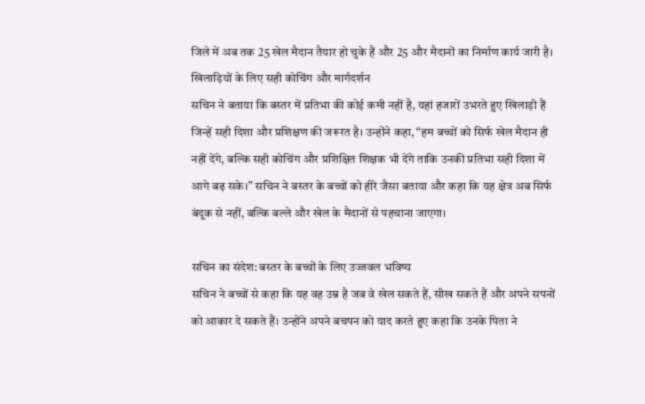जिले में अब तक 25 खेल मैदान तैयार हो चुके हैं और 25 और मैदानों का निर्माण कार्य जारी है।
खिलाड़ियों के लिए सही कोचिंग और मार्गदर्शन
सचिन ने बताया कि बस्तर में प्रतिभा की कोई कमी नहीं है, यहां हजारों उभरते हुए खिलाड़ी हैं जिन्हें सही दिशा और प्रशिक्षण की जरूरत है। उन्होंने कहा, “हम बच्चों को सिर्फ खेल मैदान ही नहीं देंगे, बल्कि सही कोचिंग और प्रशिक्षित शिक्षक भी देंगे ताकि उनकी प्रतिभा सही दिशा में आगे बढ़ सके।” सचिन ने बस्तर के बच्चों को हीरे जैसा बताया और कहा कि यह क्षेत्र अब सिर्फ बंदूक से नहीं, बल्कि बल्ले और खेल के मैदानों से पहचाना जाएगा।

सचिन का संदेश: बस्तर के बच्चों के लिए उज्जवल भविष्य
सचिन ने बच्चों से कहा कि यह वह उम्र है जब वे खेल सकते हैं, सीख सकते हैं और अपने सपनों को आकार दे सकते हैं। उन्होंने अपने बचपन को याद करते हुए कहा कि उनके पिता ने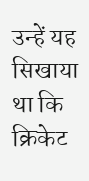उन्हें यह सिखाया था कि क्रिकेट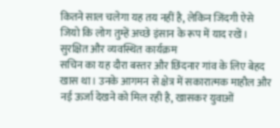कितने साल चलेगा यह तय नहीं है, लेकिन जिंदगी ऐसे जियो कि लोग तुम्हें अच्छे इंसान के रूप में याद रखें।
सुरक्षित और व्यवस्थित कार्यक्रम
सचिन का यह दौरा बस्तर और छिंदनार गांव के लिए बेहद खास था। उनके आगमन से क्षेत्र में सकारात्मक माहौल और नई ऊर्जा देखने को मिल रही है, खासकर युवाओं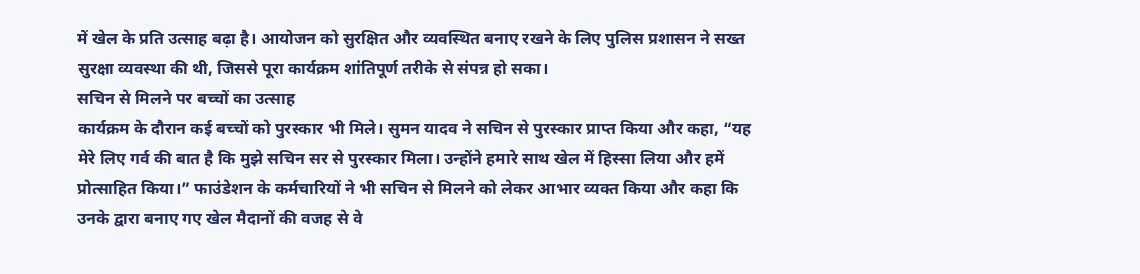में खेल के प्रति उत्साह बढ़ा है। आयोजन को सुरक्षित और व्यवस्थित बनाए रखने के लिए पुलिस प्रशासन ने सख्त सुरक्षा व्यवस्था की थी, जिससे पूरा कार्यक्रम शांतिपूर्ण तरीके से संपन्न हो सका।
सचिन से मिलने पर बच्चों का उत्साह
कार्यक्रम के दौरान कई बच्चों को पुरस्कार भी मिले। सुमन यादव ने सचिन से पुरस्कार प्राप्त किया और कहा, “यह मेरे लिए गर्व की बात है कि मुझे सचिन सर से पुरस्कार मिला। उन्होंने हमारे साथ खेल में हिस्सा लिया और हमें प्रोत्साहित किया।” फाउंडेशन के कर्मचारियों ने भी सचिन से मिलने को लेकर आभार व्यक्त किया और कहा कि उनके द्वारा बनाए गए खेल मैदानों की वजह से वे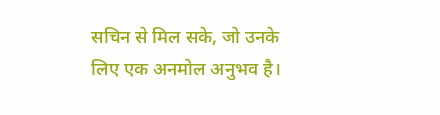सचिन से मिल सके, जो उनके लिए एक अनमोल अनुभव है।